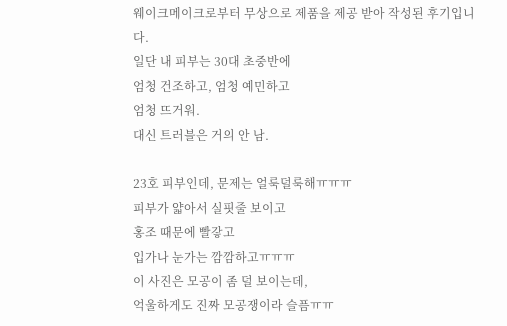웨이크메이크로부터 무상으로 제품을 제공 받아 작성된 후기입니다.
일단 내 피부는 30대 초중반에
엄청 건조하고, 엄청 예민하고
엄청 뜨거워.
대신 트러블은 거의 안 남.

23호 피부인데, 문제는 얼룩덜룩해ㅠㅠㅠ
피부가 얇아서 실핏줄 보이고
홍조 때문에 빨갛고
입가나 눈가는 깜깜하고ㅠㅠㅠ
이 사진은 모공이 좀 덜 보이는데,
억울하게도 진짜 모공쟁이라 슬픔ㅠㅠ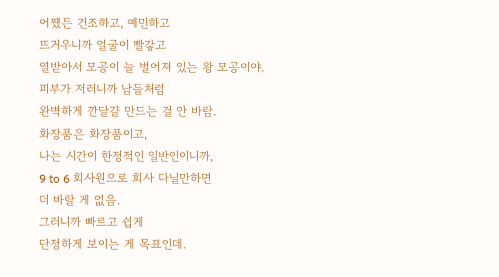어쩄든 건조하고, 예민하고
뜨거우니까 얼굴이 빨갛고
열받아서 모공이 늘 벌어져 있는 왕 모공이야.
피부가 저러니까 남들처럼
완벽하게 깐달걀 만드는 걸 안 바람.
화장품은 화장품이고,
나는 시간이 한정적인 일반인이니까,
9 to 6 회사원으로 회사 다닐만하면
더 바랄 게 없음.
그러니까 빠르고 쉽게
단정하게 보이는 게 목표인데.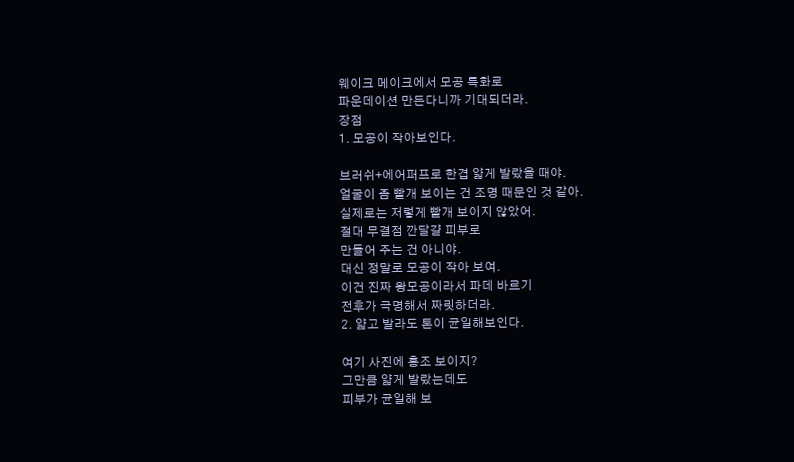웨이크 메이크에서 모공 특화로
파운데이션 만든다니까 기대되더라.
장점
1. 모공이 작아보인다.

브러쉬+에어퍼프로 한겹 얇게 발랐을 때야.
얼굴이 좀 빨개 보이는 건 조명 때문인 것 같아.
실제로는 저렇게 빨개 보이지 않았어.
절대 무결점 깐달걀 피부로
만들어 주는 건 아니야.
대신 정말로 모공이 작아 보여.
이건 진짜 왕모공이라서 파데 바르기
전후가 극명해서 짜릿하더라.
2. 얇고 발라도 톤이 균일해보인다.

여기 사진에 홍조 보이지?
그만큼 얇게 발랐는데도
피부가 균일해 보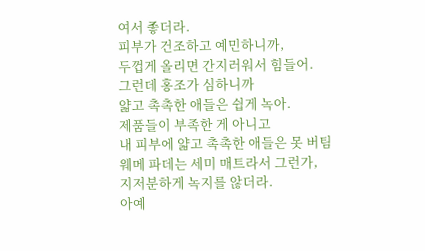여서 좋더라.
피부가 건조하고 예민하니까,
두껍게 올리면 간지러워서 힘들어.
그런데 홍조가 심하니까
얇고 촉촉한 애들은 쉽게 녹아.
제품들이 부족한 게 아니고
내 피부에 얇고 촉촉한 애들은 못 버팀
웨메 파데는 세미 매트라서 그런가,
지저분하게 녹지를 않더라.
아예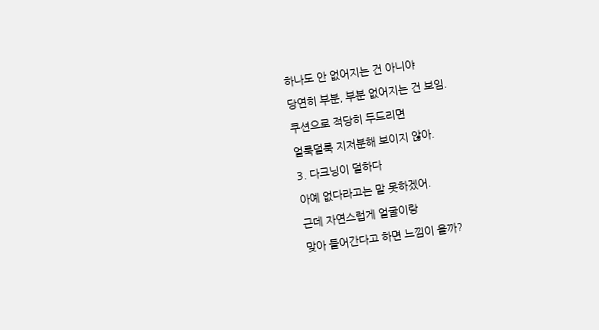하나도 안 없어지는 건 아니야
당연히 부분, 부분 없어지는 건 보임.
쿠션으로 적당히 두드리면
얼룩덜룩 지저분해 보이지 않아.
3. 다크닝이 덜하다
아예 없다라고는 말 못하겠어.
근데 자연스럽게 얼굴이랑
맞아 들어간다고 하면 느낌이 올까?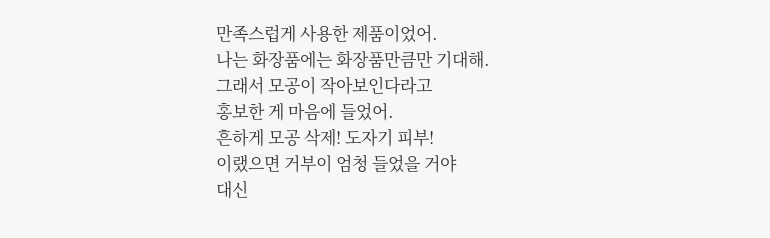만족스럽게 사용한 제품이었어.
나는 화장품에는 화장품만큼만 기대해.
그래서 모공이 작아보인다라고
홍보한 게 마음에 들었어.
흔하게 모공 삭제! 도자기 피부!
이랬으면 거부이 엄청 들었을 거야
대신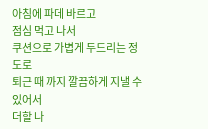아침에 파데 바르고
점심 먹고 나서
쿠션으로 가볍게 두드리는 정도로
퇴근 때 까지 깔끔하게 지낼 수 있어서
더할 나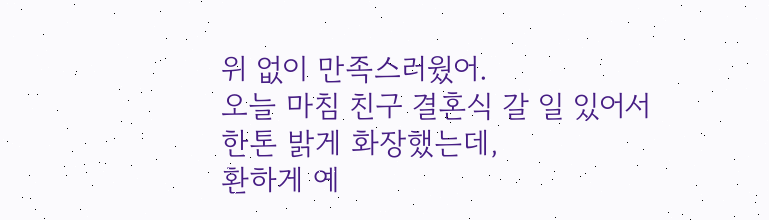위 없이 만족스러웠어.
오늘 마침 친구 결혼식 갈 일 있어서
한톤 밝게 화장했는데,
환하게 예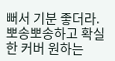뻐서 기분 좋더라.
뽀송뽀송하고 확실한 커버 원하는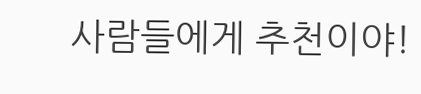사람들에게 추천이야!